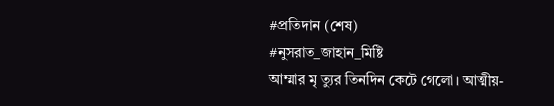#প্রতিদান (শেষ)
#নুসরাত_জাহান_মিষ্টি
আম্মার মৃ ত্যুর তিনদিন কেটে গেলো। আত্মীয়-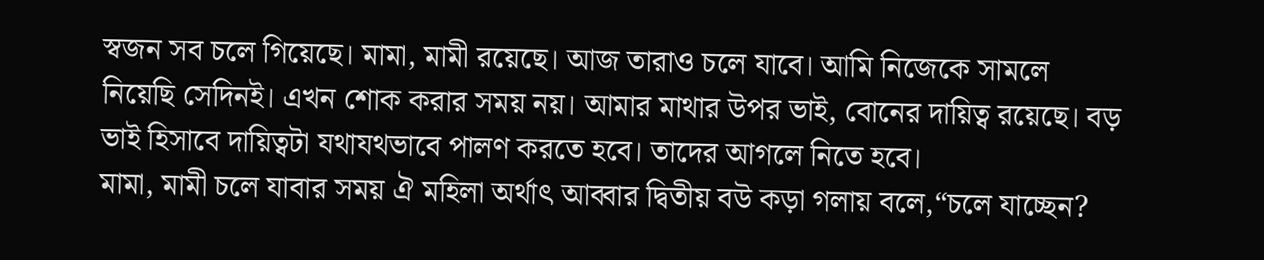স্বজন সব চলে গিয়েছে। মামা, মামী রয়েছে। আজ তারাও চলে যাবে। আমি নিজেকে সামলে নিয়েছি সেদিনই। এখন শোক করার সময় নয়। আমার মাথার উপর ভাই, বোনের দায়িত্ব রয়েছে। বড় ভাই হিসাবে দায়িত্বটা যথাযথভাবে পালণ করতে হবে। তাদের আগলে নিতে হবে।
মামা, মামী চলে যাবার সময় ঐ মহিলা অর্থাৎ আব্বার দ্বিতীয় বউ কড়া গলায় বলে,“চলে যাচ্ছেন?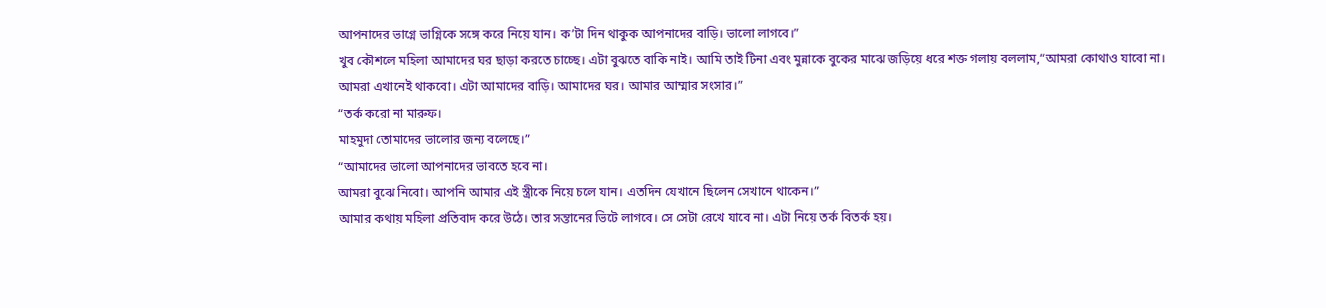আপনাদের ভাগ্নে ভাগ্নিকে সঙ্গে করে নিয়ে যান। ক’টা দিন থাকুক আপনাদের বাড়ি। ভালো লাগবে।”
খুব কৌশলে মহিলা আমাদের ঘর ছাড়া করতে চাচ্ছে। এটা বুঝতে বাকি নাই। আমি তাই টিনা এবং মুন্নাকে বুকের মাঝে জড়িয়ে ধরে শক্ত গলায় বললাম,“আমরা কোথাও যাবো না।
আমরা এখানেই থাকবো। এটা আমাদের বাড়ি। আমাদের ঘর। আমার আম্মার সংসার।”
“তর্ক করো না মারুফ।
মাহমুদা তোমাদের ভালোর জন্য বলেছে।”
“আমাদের ভালো আপনাদের ভাবতে হবে না।
আমরা বুঝে নিবো। আপনি আমার এই স্ত্রীকে নিয়ে চলে যান। এতদিন যেখানে ছিলেন সেখানে থাকেন।”
আমার কথায় মহিলা প্রতিবাদ করে উঠে। তার সন্তানের ভিটে লাগবে। সে সেটা রেখে যাবে না। এটা নিয়ে তর্ক বিতর্ক হয়।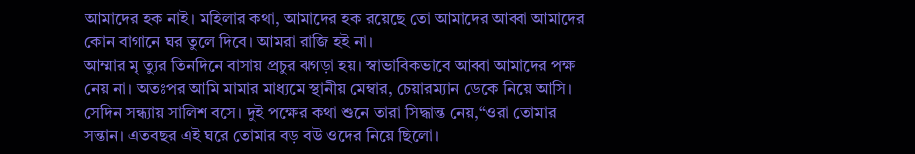আমাদের হক নাই। মহিলার কথা, আমাদের হক রয়েছে তো আমাদের আব্বা আমাদের কোন বাগানে ঘর তুলে দিবে। আমরা রাজি হই না।
আম্মার মৃ ত্যুর তিনদিনে বাসায় প্রচুর ঝগড়া হয়। স্বাভাবিকভাবে আব্বা আমাদের পক্ষ নেয় না। অতঃপর আমি মামার মাধ্যমে স্থানীয় মেম্বার, চেয়ারম্যান ডেকে নিয়ে আসি। সেদিন সন্ধ্যায় সালিশ বসে। দুই পক্ষের কথা শুনে তারা সিদ্ধান্ত নেয়,“ওরা তোমার সন্তান। এতবছর এই ঘরে তোমার বড় বউ ওদের নিয়ে ছিলো।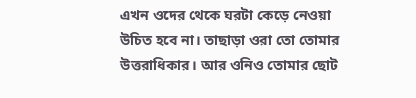এখন ওদের থেকে ঘরটা কেড়ে নেওয়া উচিত হবে না। তাছাড়া ওরা তো তোমার উত্তরাধিকার। আর ওনিও তোমার ছোট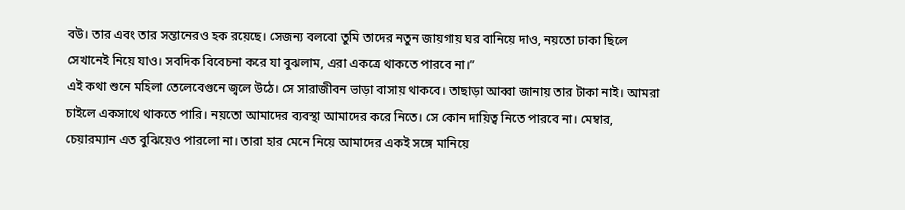বউ। তার এবং তার সন্তানেরও হক রয়েছে। সেজন্য বলবো তুমি তাদের নতুন জায়গায় ঘর বানিয়ে দাও, নয়তো ঢাকা ছিলে সেখানেই নিয়ে যাও। সবদিক বিবেচনা করে যা বুঝলাম, এরা একত্রে থাকতে পারবে না।”
এই কথা শুনে মহিলা তেলেবেগুনে জ্বলে উঠে। সে সারাজীবন ভাড়া বাসায় থাকবে। তাছাড়া আব্বা জানায় তার টাকা নাই। আমরা চাইলে একসাথে থাকতে পারি। নয়তো আমাদের ব্যবস্থা আমাদের করে নিতে। সে কোন দায়িত্ব নিতে পারবে না। মেম্বার, চেয়ারম্যান এত বুঝিয়েও পারলো না। তারা হার মেনে নিয়ে আমাদের একই সঙ্গে মানিয়ে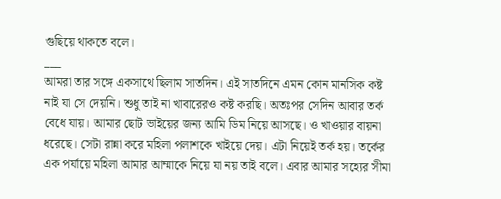গুছিয়ে থাকতে বলে।
___
আমরা তার সঙ্গে একসাথে ছিলাম সাতদিন। এই সাতদিনে এমন কোন মানসিক কষ্ট নাই যা সে দেয়নি। শুধু তাই না খাবারেরও কষ্ট করছি। অতঃপর সেদিন আবার তর্ক বেধে যায়। আমার ছোট ভাইয়ের জন্য আমি ডিম নিয়ে আসছে। ও খাওয়ার বায়না ধরেছে। সেটা রান্না করে মহিলা পলাশকে খাইয়ে দেয়। এটা নিয়েই তর্ক হয়। তর্কের এক পর্যায়ে মহিলা আমার আম্মাকে নিয়ে যা নয় তাই বলে। এবার আমার সহ্যের সীমা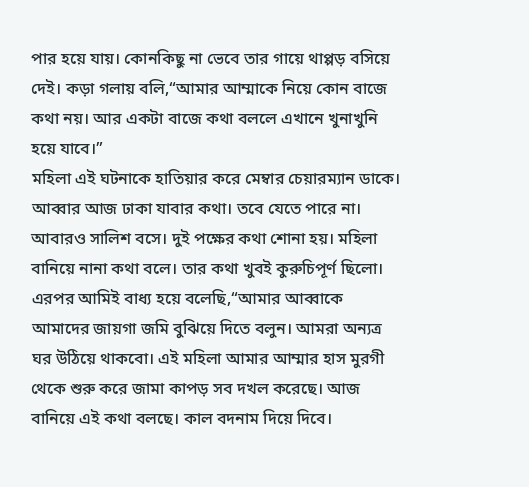পার হয়ে যায়। কোনকিছু না ভেবে তার গায়ে থাপ্পড় বসিয়ে দেই। কড়া গলায় বলি,“আমার আম্মাকে নিয়ে কোন বাজে কথা নয়। আর একটা বাজে কথা বললে এখানে খুনাখুনি হয়ে যাবে।”
মহিলা এই ঘটনাকে হাতিয়ার করে মেম্বার চেয়ারম্যান ডাকে। আব্বার আজ ঢাকা যাবার কথা। তবে যেতে পারে না। আবারও সালিশ বসে। দুই পক্ষের কথা শোনা হয়। মহিলা বানিয়ে নানা কথা বলে। তার কথা খুবই কুরুচিপূর্ণ ছিলো। এরপর আমিই বাধ্য হয়ে বলেছি,“আমার আব্বাকে আমাদের জায়গা জমি বুঝিয়ে দিতে বলুন। আমরা অন্যত্র ঘর উঠিয়ে থাকবো। এই মহিলা আমার আম্মার হাস মুরগী থেকে শুরু করে জামা কাপড় সব দখল করেছে। আজ বানিয়ে এই কথা বলছে। কাল বদনাম দিয়ে দিবে।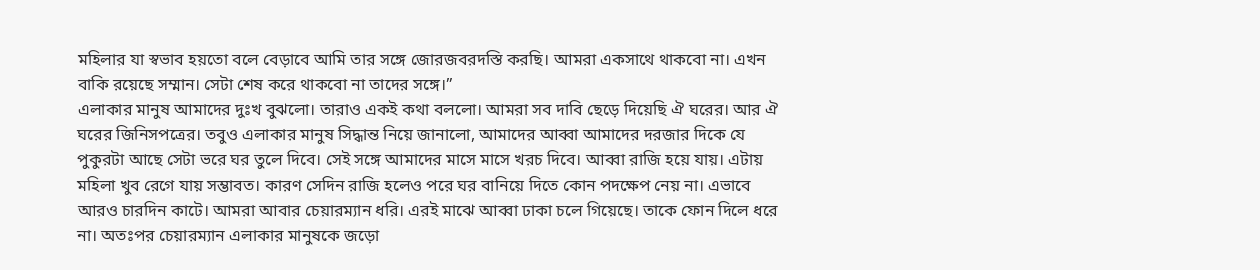মহিলার যা স্বভাব হয়তো বলে বেড়াবে আমি তার সঙ্গে জোরজবরদস্তি করছি। আমরা একসাথে থাকবো না। এখন বাকি রয়েছে সম্মান। সেটা শেষ করে থাকবো না তাদের সঙ্গে।”
এলাকার মানুষ আমাদের দুঃখ বুঝলো। তারাও একই কথা বললো। আমরা সব দাবি ছেড়ে দিয়েছি ঐ ঘরের। আর ঐ ঘরের জিনিসপত্রের। তবুও এলাকার মানুষ সিদ্ধান্ত নিয়ে জানালো, আমাদের আব্বা আমাদের দরজার দিকে যে পুকুরটা আছে সেটা ভরে ঘর তুলে দিবে। সেই সঙ্গে আমাদের মাসে মাসে খরচ দিবে। আব্বা রাজি হয়ে যায়। এটায় মহিলা খুব রেগে যায় সম্ভাবত। কারণ সেদিন রাজি হলেও পরে ঘর বানিয়ে দিতে কোন পদক্ষেপ নেয় না। এভাবে আরও চারদিন কাটে। আমরা আবার চেয়ারম্যান ধরি। এরই মাঝে আব্বা ঢাকা চলে গিয়েছে। তাকে ফোন দিলে ধরে না। অতঃপর চেয়ারম্যান এলাকার মানুষকে জড়ো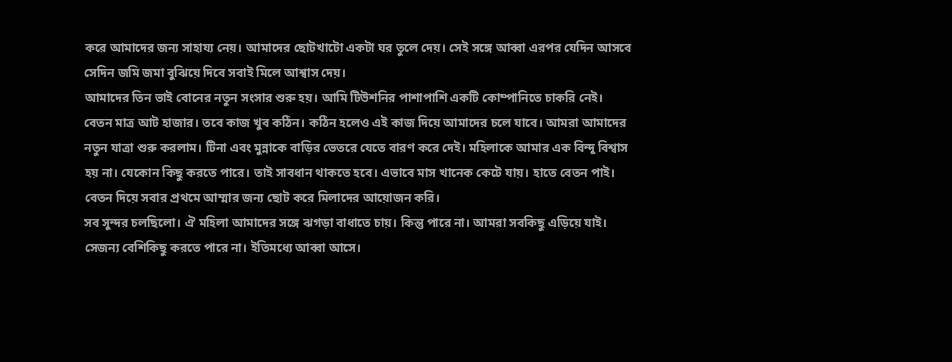করে আমাদের জন্য সাহায্য নেয়। আমাদের ছোটখাটো একটা ঘর তুলে দেয়। সেই সঙ্গে আব্বা এরপর যেদিন আসবে সেদিন জমি জমা বুঝিয়ে দিবে সবাই মিলে আশ্বাস দেয়।
আমাদের তিন ভাই বোনের নতুন সংসার শুরু হয়। আমি টিউশনির পাশাপাশি একটি কোম্পানিতে চাকরি নেই। বেতন মাত্র আট হাজার। তবে কাজ খুব কঠিন। কঠিন হলেও এই কাজ দিয়ে আমাদের চলে যাবে। আমরা আমাদের নতুন যাত্রা শুরু করলাম। টিনা এবং মুন্নাকে বাড়ির ভেতরে যেতে বারণ করে দেই। মহিলাকে আমার এক বিন্দু বিশ্বাস হয় না। যেকোন কিছু করতে পারে। তাই সাবধান থাকতে হবে। এভাবে মাস খানেক কেটে যায়। হাতে বেতন পাই। বেতন দিয়ে সবার প্রথমে আম্মার জন্য ছোট করে মিলাদের আয়োজন করি।
সব সুন্দর চলছিলো। ঐ মহিলা আমাদের সঙ্গে ঝগড়া বাধাতে চায়। কিন্তু পারে না। আমরা সবকিছু এড়িয়ে যাই। সেজন্য বেশিকিছু করতে পারে না। ইতিমধ্যে আব্বা আসে।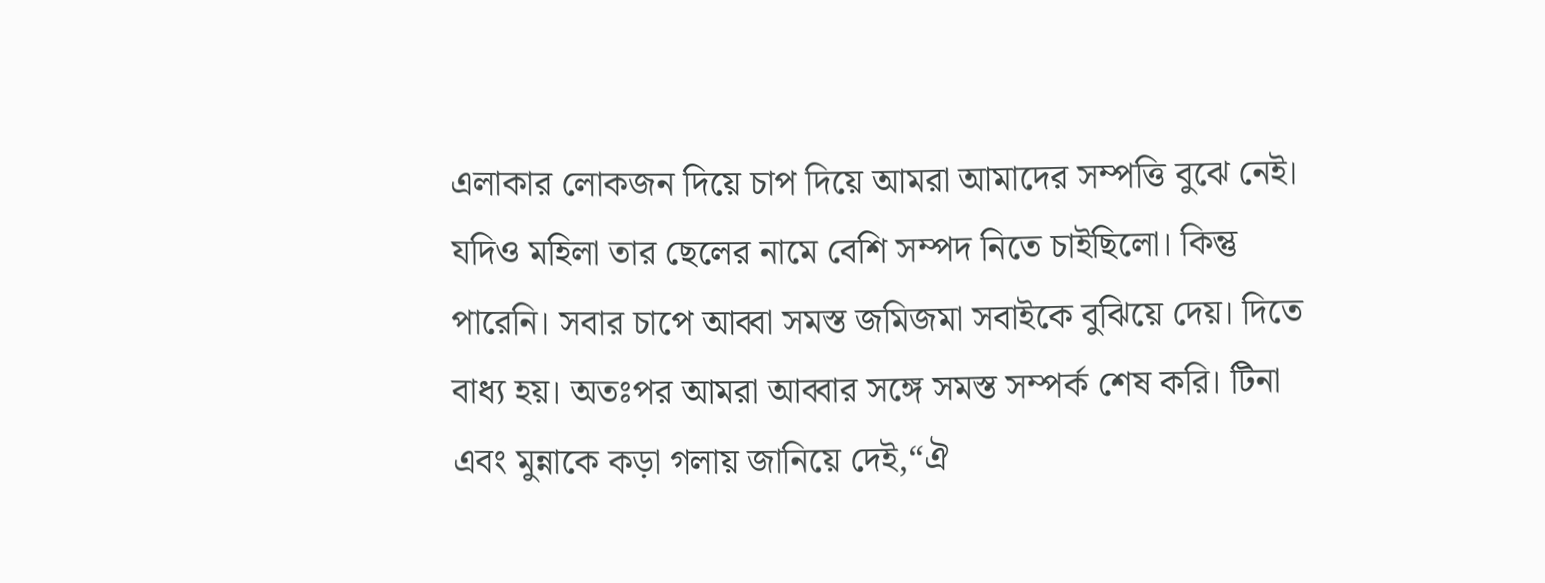এলাকার লোকজন দিয়ে চাপ দিয়ে আমরা আমাদের সম্পত্তি বুঝে নেই। যদিও মহিলা তার ছেলের নামে বেশি সম্পদ নিতে চাইছিলো। কিন্তু পারেনি। সবার চাপে আব্বা সমস্ত জমিজমা সবাইকে বুঝিয়ে দেয়। দিতে বাধ্য হয়। অতঃপর আমরা আব্বার সঙ্গে সমস্ত সম্পর্ক শেষ করি। টিনা এবং মুন্নাকে কড়া গলায় জানিয়ে দেই,“ঐ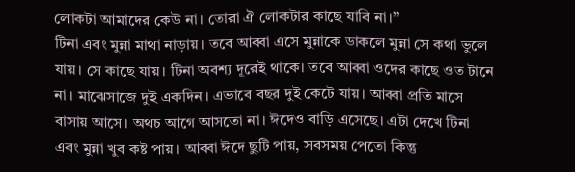লোকটা আমাদের কেউ না। তোরা ঐ লোকটার কাছে যাবি না।”
টিনা এবং মুন্না মাথা নাড়ায়। তবে আব্বা এসে মুন্নাকে ডাকলে মুন্না সে কথা ভুলে যায়। সে কাছে যায়। টিনা অবশ্য দূরেই থাকে। তবে আব্বা ওদের কাছে ওত টানে না। মাঝেসাজে দুই একদিন। এভাবে বছর দুই কেটে যায়। আব্বা প্রতি মাসে বাসায় আসে। অথচ আগে আসতো না। ঈদেও বাড়ি এসেছে। এটা দেখে টিনা এবং মুন্না খুব কষ্ট পায়। আব্বা ঈদে ছুটি পায়, সবসময় পেতো কিন্তু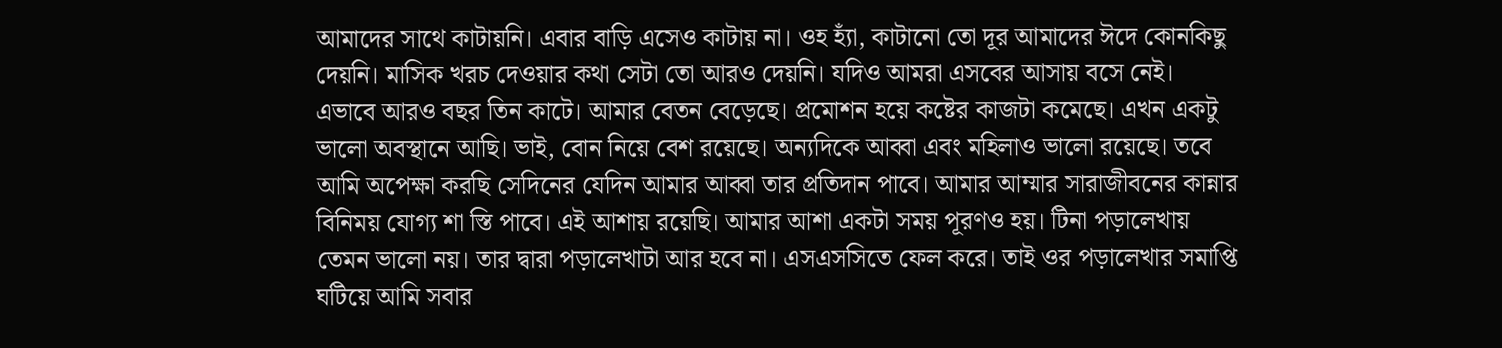আমাদের সাথে কাটায়নি। এবার বাড়ি এসেও কাটায় না। ওহ হ্যাঁ, কাটানো তো দূর আমাদের ঈদে কোনকিছু দেয়নি। মাসিক খরচ দেওয়ার কথা সেটা তো আরও দেয়নি। যদিও আমরা এসবের আসায় বসে নেই।
এভাবে আরও বছর তিন কাটে। আমার বেতন বেড়েছে। প্রমোশন হয়ে কষ্টের কাজটা কমেছে। এখন একটু ভালো অবস্থানে আছি। ভাই, বোন নিয়ে বেশ রয়েছে। অন্যদিকে আব্বা এবং মহিলাও ভালো রয়েছে। তবে আমি অপেক্ষা করছি সেদিনের যেদিন আমার আব্বা তার প্রতিদান পাবে। আমার আম্মার সারাজীবনের কান্নার বিনিময় যোগ্য শা স্তি পাবে। এই আশায় রয়েছি। আমার আশা একটা সময় পূরণও হয়। টিনা পড়ালেখায় তেমন ভালো নয়। তার দ্বারা পড়ালেখাটা আর হবে না। এসএসসিতে ফেল করে। তাই ওর পড়ালেখার সমাপ্তি ঘটিয়ে আমি সবার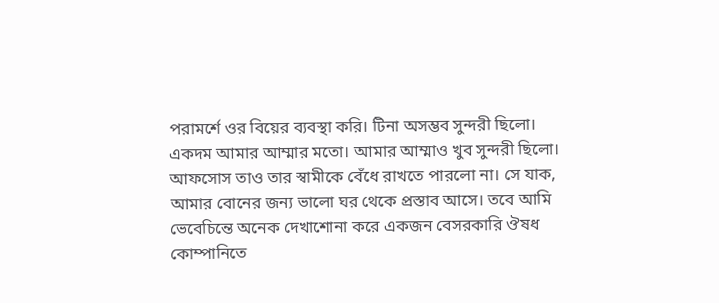পরামর্শে ওর বিয়ের ব্যবস্থা করি। টিনা অসম্ভব সুন্দরী ছিলো। একদম আমার আম্মার মতো। আমার আম্মাও খুব সুন্দরী ছিলো। আফসোস তাও তার স্বামীকে বেঁধে রাখতে পারলো না। সে যাক, আমার বোনের জন্য ভালো ঘর থেকে প্রস্তাব আসে। তবে আমি ভেবেচিন্তে অনেক দেখাশোনা করে একজন বেসরকারি ঔষধ কোম্পানিতে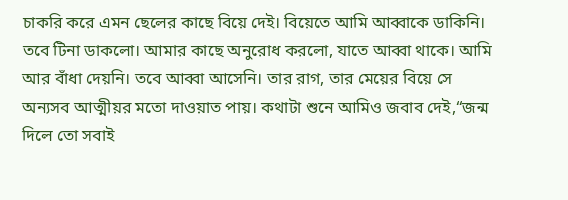চাকরি করে এমন ছেলের কাছে বিয়ে দেই। বিয়েতে আমি আব্বাকে ডাকিনি। তবে টিনা ডাকলো। আমার কাছে অনুরোধ করলো, যাতে আব্বা থাকে। আমি আর বাঁধা দেয়নি। তবে আব্বা আসেনি। তার রাগ, তার মেয়ের বিয়ে সে অন্যসব আত্মীয়র মতো দাওয়াত পায়। কথাটা শুনে আমিও জবাব দেই,“জন্ম দিলে তো সবাই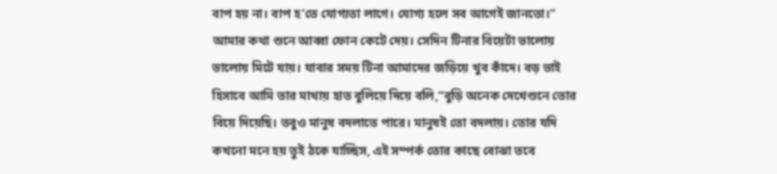বাপ হয় না। বাপ হ’তে যোগ্যতা লাগে। যোগ্য হলে সব আগেই জানতো।”
আমার কথা শুনে আব্বা ফোন কেটে দেয়। সেদিন টিনার বিয়েটা ভালোয় ভালোয় মিটে যায়। যাবার সময় টিনা আমাদের জড়িয়ে খুব কাঁদে। বড় ভাই হিসাবে আমি তার মাথায় হাত বুলিয়ে দিয়ে বলি,“বুড়ি অনেক দেখেশুনে তোর বিয়ে দিয়েছি। তবুও মানুষ বদলাতে পারে। মানুষই তো বদলায়। তোর যদি কখনো মনে হয় তুই ঠকে যাচ্ছিস, এই সম্পর্ক তোর কাছে বোঝা তবে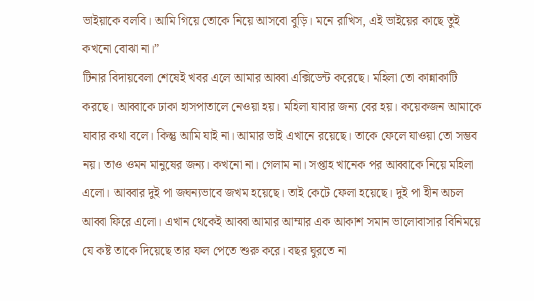ভাইয়াকে বলবি। আমি গিয়ে তোকে নিয়ে আসবো বুড়ি। মনে রাখিস, এই ভাইয়ের কাছে তুই কখনো বোঝা না।”
টিনার বিদায়বেলা শেষেই খবর এলে আমার আব্বা এক্সিডেন্ট করেছে। মহিলা তো কান্নাকাটি করছে। আব্বাকে ঢাকা হাসপাতালে নেওয়া হয়। মহিলা যাবার জন্য বের হয়। কয়েকজন আমাকে যাবার কথা বলে। কিন্তু আমি যাই না। আমার ভাই এখানে রয়েছে। তাকে ফেলে যাওয়া তো সম্ভব নয়। তাও ওমন মানুষের জন্য। কখনো না। গেলাম না। সপ্তাহ খানেক পর আব্বাকে নিয়ে মহিলা এলো। আব্বার দুই পা জঘন্যভাবে জখম হয়েছে। তাই কেটে ফেলা হয়েছে। দুই পা হীন অচল আব্বা ফিরে এলো। এখান থেকেই আব্বা আমার আম্মার এক আকাশ সমান ভালোবাসার বিনিময়ে যে কষ্ট তাকে দিয়েছে তার ফল পেতে শুরু করে। বছর ঘুরতে না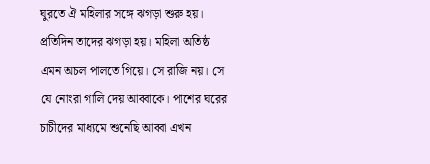ঘুরতে ঐ মহিলার সঙ্গে ঝগড়া শুরু হয়। প্রতিদিন তাদের ঝগড়া হয়। মহিলা অতিষ্ঠ এমন অচল পালতে গিয়ে। সে রাজি নয়। সে যে নোংরা গালি দেয় আব্বাকে। পাশের ঘরের চাচীদের মাধ্যমে শুনেছি আব্বা এখন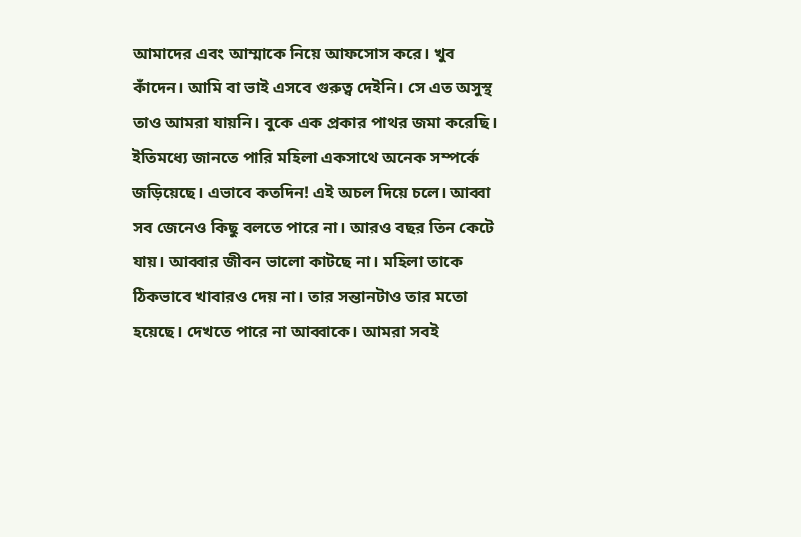আমাদের এবং আম্মাকে নিয়ে আফসোস করে। খুব কাঁদেন। আমি বা ভাই এসবে গুরুত্ব দেইনি। সে এত অসুস্থ তাও আমরা যায়নি। বুকে এক প্রকার পাথর জমা করেছি। ইতিমধ্যে জানতে পারি মহিলা একসাথে অনেক সম্পর্কে জড়িয়েছে। এভাবে কতদিন! এই অচল দিয়ে চলে। আব্বা সব জেনেও কিছু বলতে পারে না। আরও বছর তিন কেটে যায়। আব্বার জীবন ভালো কাটছে না। মহিলা তাকে ঠিকভাবে খাবারও দেয় না। তার সন্তানটাও তার মতো হয়েছে। দেখতে পারে না আব্বাকে। আমরা সবই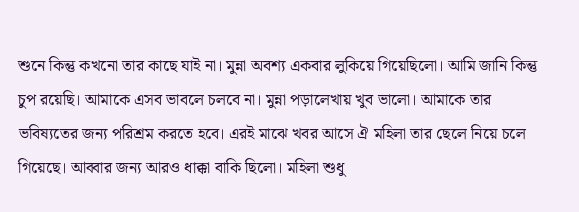শুনে কিন্তু কখনো তার কাছে যাই না। মুন্না অবশ্য একবার লুকিয়ে গিয়েছিলো। আমি জানি কিন্তু চুপ রয়েছি। আমাকে এসব ভাবলে চলবে না। মুন্না পড়ালেখায় খুব ভালো। আমাকে তার ভবিষ্যতের জন্য পরিশ্রম করতে হবে। এরই মাঝে খবর আসে ঐ মহিলা তার ছেলে নিয়ে চলে গিয়েছে। আব্বার জন্য আরও ধাক্কা বাকি ছিলো। মহিলা শুধু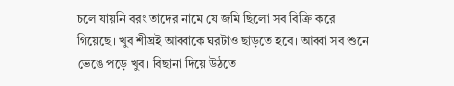চলে যায়নি বরং তাদের নামে যে জমি ছিলো সব বিক্রি করে গিয়েছে। খুব শীঘ্রই আব্বাকে ঘরটাও ছাড়তে হবে। আব্বা সব শুনে ভেঙে পড়ে খুব। বিছানা দিয়ে উঠতে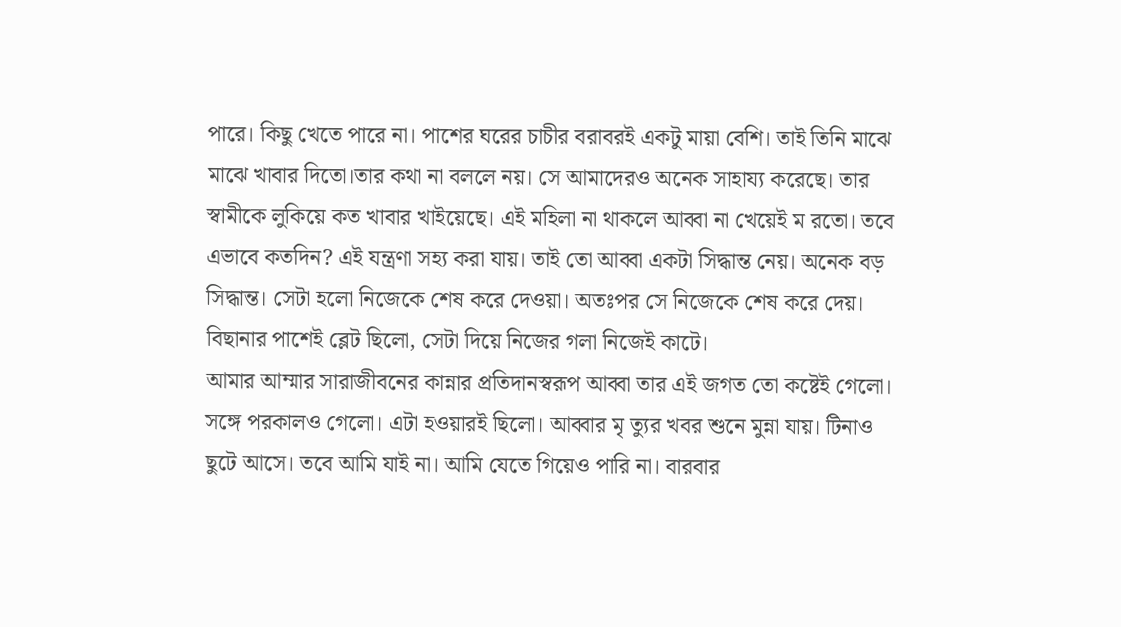পারে। কিছু খেতে পারে না। পাশের ঘরের চাচীর বরাবরই একটু মায়া বেশি। তাই তিনি মাঝে মাঝে খাবার দিতো।তার কথা না বললে নয়। সে আমাদেরও অনেক সাহায্য করেছে। তার স্বামীকে লুকিয়ে কত খাবার খাইয়েছে। এই মহিলা না থাকলে আব্বা না খেয়েই ম রতো। তবে এভাবে কতদিন? এই যন্ত্রণা সহ্য করা যায়। তাই তো আব্বা একটা সিদ্ধান্ত নেয়। অনেক বড় সিদ্ধান্ত। সেটা হলো নিজেকে শেষ করে দেওয়া। অতঃপর সে নিজেকে শেষ করে দেয়। বিছানার পাশেই ব্লেট ছিলো, সেটা দিয়ে নিজের গলা নিজেই কাটে।
আমার আম্মার সারাজীবনের কান্নার প্রতিদানস্বরূপ আব্বা তার এই জগত তো কষ্টেই গেলো। সঙ্গে পরকালও গেলো। এটা হওয়ারই ছিলো। আব্বার মৃ ত্যুর খবর শুনে মুন্না যায়। টিনাও ছুটে আসে। তবে আমি যাই না। আমি যেতে গিয়েও পারি না। বারবার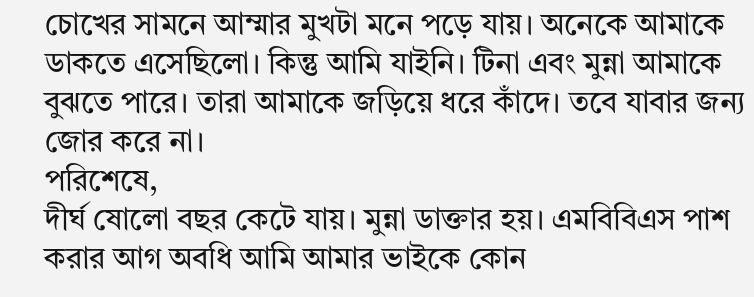চোখের সামনে আম্মার মুখটা মনে পড়ে যায়। অনেকে আমাকে ডাকতে এসেছিলো। কিন্তু আমি যাইনি। টিনা এবং মুন্না আমাকে বুঝতে পারে। তারা আমাকে জড়িয়ে ধরে কাঁদে। তবে যাবার জন্য জোর করে না।
পরিশেষে,
দীর্ঘ ষোলো বছর কেটে যায়। মুন্না ডাক্তার হয়। এমবিবিএস পাশ করার আগ অবধি আমি আমার ভাইকে কোন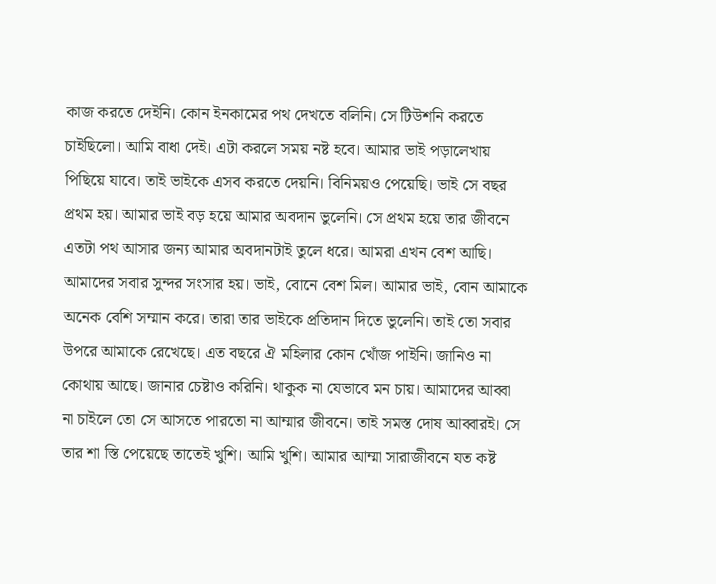কাজ করতে দেইনি। কোন ইনকামের পথ দেখতে বলিনি। সে টিউশনি করতে চাইছিলো। আমি বাধা দেই। এটা করলে সময় নষ্ট হবে। আমার ভাই পড়ালেখায় পিছিয়ে যাবে। তাই ভাইকে এসব করতে দেয়নি। বিনিময়ও পেয়েছি। ভাই সে বছর প্রথম হয়। আমার ভাই বড় হয়ে আমার অবদান ভুলেনি। সে প্রথম হয়ে তার জীবনে এতটা পথ আসার জন্য আমার অবদানটাই তুলে ধরে। আমরা এখন বেশ আছি। আমাদের সবার সুন্দর সংসার হয়। ভাই, বোনে বেশ মিল। আমার ভাই, বোন আমাকে অনেক বেশি সম্মান করে। তারা তার ভাইকে প্রতিদান দিতে ভুলেনি। তাই তো সবার উপরে আমাকে রেখেছে। এত বছরে ঐ মহিলার কোন খোঁজ পাইনি। জানিও না কোথায় আছে। জানার চেষ্টাও করিনি। থাকুক না যেভাবে মন চায়। আমাদের আব্বা না চাইলে তো সে আসতে পারতো না আম্মার জীবনে। তাই সমস্ত দোষ আব্বারই। সে তার শা স্তি পেয়েছে তাতেই খুশি। আমি খুশি। আমার আম্মা সারাজীবনে যত কষ্ট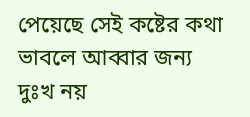পেয়েছে সেই কষ্টের কথা ভাবলে আব্বার জন্য দুঃখ নয়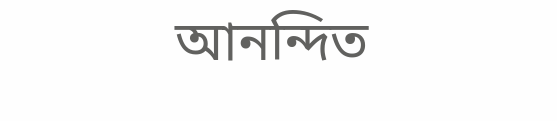আনন্দিত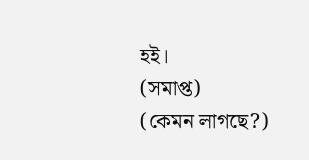হই।
(সমাপ্ত)
(কেমন লাগছে?)